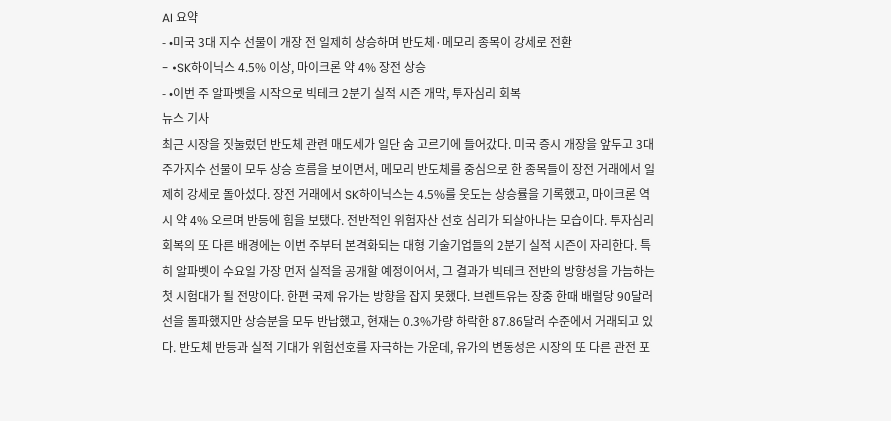AI 요약
- •미국 3대 지수 선물이 개장 전 일제히 상승하며 반도체·메모리 종목이 강세로 전환
- •SK하이닉스 4.5% 이상, 마이크론 약 4% 장전 상승
- •이번 주 알파벳을 시작으로 빅테크 2분기 실적 시즌 개막, 투자심리 회복
뉴스 기사
최근 시장을 짓눌렀던 반도체 관련 매도세가 일단 숨 고르기에 들어갔다. 미국 증시 개장을 앞두고 3대 주가지수 선물이 모두 상승 흐름을 보이면서, 메모리 반도체를 중심으로 한 종목들이 장전 거래에서 일제히 강세로 돌아섰다. 장전 거래에서 SK하이닉스는 4.5%를 웃도는 상승률을 기록했고, 마이크론 역시 약 4% 오르며 반등에 힘을 보탰다. 전반적인 위험자산 선호 심리가 되살아나는 모습이다. 투자심리 회복의 또 다른 배경에는 이번 주부터 본격화되는 대형 기술기업들의 2분기 실적 시즌이 자리한다. 특히 알파벳이 수요일 가장 먼저 실적을 공개할 예정이어서, 그 결과가 빅테크 전반의 방향성을 가늠하는 첫 시험대가 될 전망이다. 한편 국제 유가는 방향을 잡지 못했다. 브렌트유는 장중 한때 배럴당 90달러 선을 돌파했지만 상승분을 모두 반납했고, 현재는 0.3%가량 하락한 87.86달러 수준에서 거래되고 있다. 반도체 반등과 실적 기대가 위험선호를 자극하는 가운데, 유가의 변동성은 시장의 또 다른 관전 포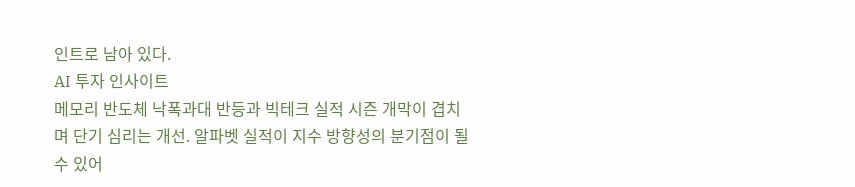인트로 남아 있다.
AI 투자 인사이트
메모리 반도체 낙폭과대 반등과 빅테크 실적 시즌 개막이 겹치며 단기 심리는 개선. 알파벳 실적이 지수 방향성의 분기점이 될 수 있어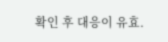확인 후 대응이 유효.